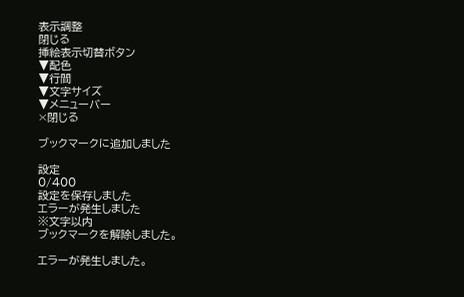表示調整
閉じる
挿絵表示切替ボタン
▼配色
▼行間
▼文字サイズ
▼メニューバー
×閉じる

ブックマークに追加しました

設定
0/400
設定を保存しました
エラーが発生しました
※文字以内
ブックマークを解除しました。

エラーが発生しました。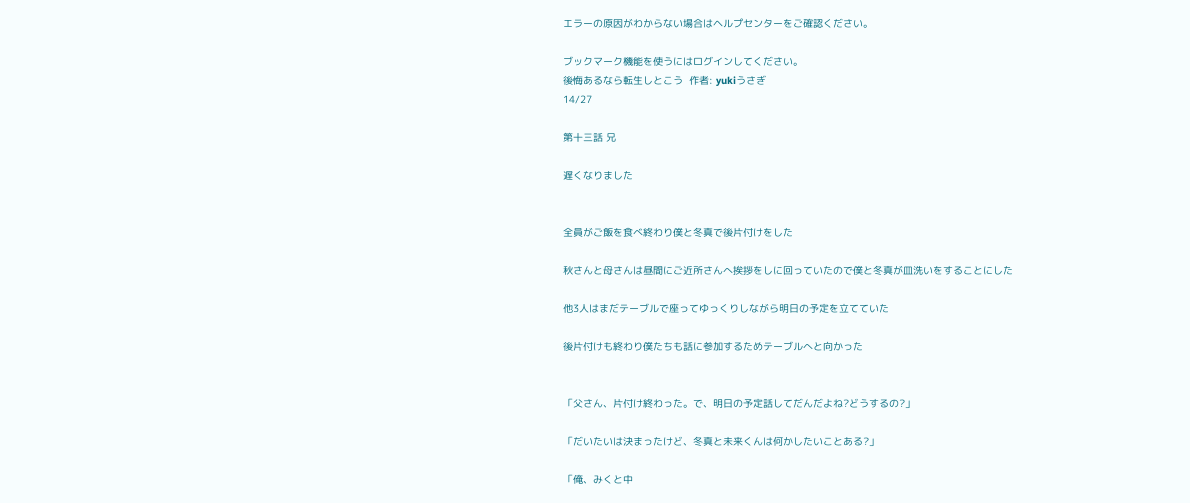エラーの原因がわからない場合はヘルプセンターをご確認ください。

ブックマーク機能を使うにはログインしてください。
後悔あるなら転生しとこう  作者: yukiうさぎ
14/27

第十三話 兄

遅くなりました


全員がご飯を食べ終わり僕と冬真で後片付けをした

秋さんと母さんは昼間にご近所さんへ挨拶をしに回っていたので僕と冬真が皿洗いをすることにした

他3人はまだテーブルで座ってゆっくりしながら明日の予定を立てていた

後片付けも終わり僕たちも話に参加するためテーブルへと向かった


「父さん、片付け終わった。で、明日の予定話してだんだよね?どうするの?」

「だいたいは決まったけど、冬真と未来くんは何かしたいことある?」

「俺、みくと中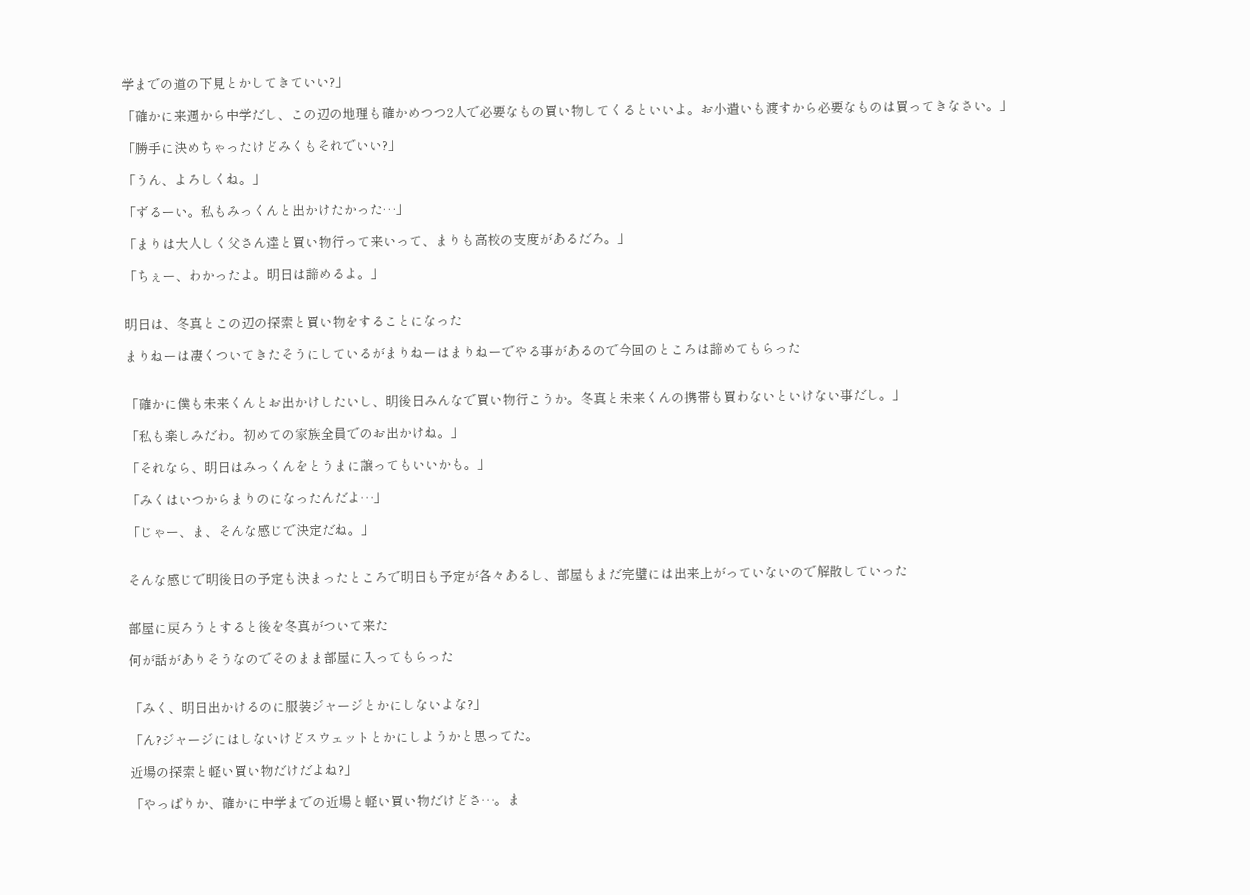学までの道の下見とかしてきていい?」

「確かに来週から中学だし、この辺の地理も確かめつつ2人で必要なもの買い物してくるといいよ。お小遣いも渡すから必要なものは買ってきなさい。」

「勝手に決めちゃったけどみくもそれでいい?」

「うん、よろしくね。」

「ずるーい。私もみっくんと出かけたかった…」

「まりは大人しく父さん達と買い物行って来いって、まりも高校の支度があるだろ。」

「ちぇー、わかったよ。明日は諦めるよ。」


明日は、冬真とこの辺の探索と買い物をすることになった

まりねーは凄くついてきたそうにしているがまりねーはまりねーでやる事があるので今回のところは諦めてもらった


「確かに僕も未来くんとお出かけしたいし、明後日みんなで買い物行こうか。冬真と未来くんの携帯も買わないといけない事だし。」

「私も楽しみだわ。初めての家族全員でのお出かけね。」

「それなら、明日はみっくんをとうまに譲ってもいいかも。」

「みくはいつからまりのになったんだよ…」

「じゃー、ま、そんな感じで決定だね。」


そんな感じで明後日の予定も決まったところで明日も予定が各々あるし、部屋もまだ完璧には出来上がっていないので解散していった


部屋に戻ろうとすると後を冬真がついて来た

何が話がありそうなのでそのまま部屋に入ってもらった


「みく、明日出かけるのに服装ジャージとかにしないよな?」

「ん?ジャージにはしないけどスウェットとかにしようかと思ってた。

近場の探索と軽い買い物だけだよね?」

「やっぱりか、確かに中学までの近場と軽い買い物だけどさ…。ま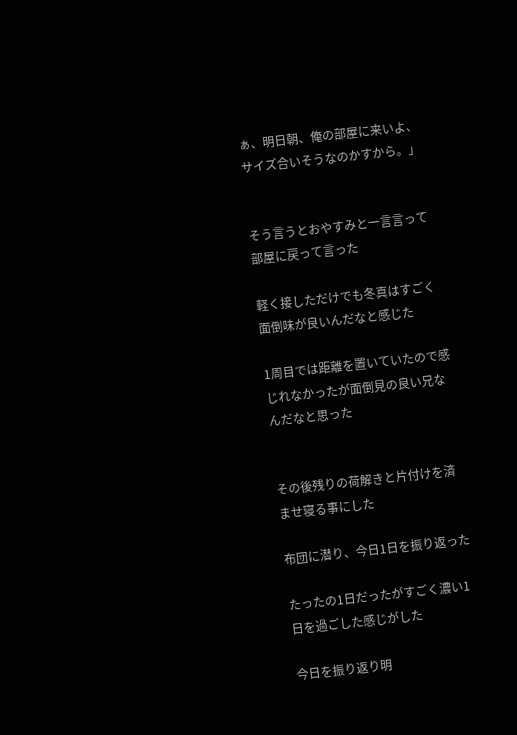ぁ、明日朝、俺の部屋に来いよ、サイズ合いそうなのかすから。」


そう言うとおやすみと一言言って部屋に戻って言った

軽く接しただけでも冬真はすごく面倒味が良いんだなと感じた

1周目では距離を置いていたので感じれなかったが面倒見の良い兄なんだなと思った


その後残りの荷解きと片付けを済ませ寝る事にした

布団に潜り、今日1日を振り返った

たったの1日だったがすごく濃い1日を過ごした感じがした

今日を振り返り明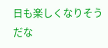日も楽しくなりそうだな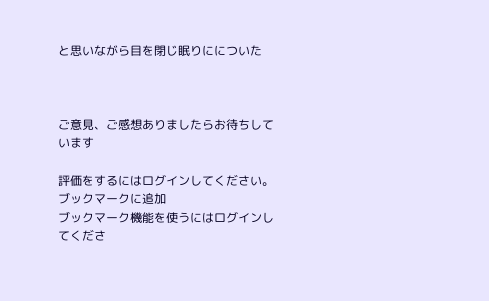と思いながら目を閉じ眠りにについた



ご意見、ご感想ありましたらお待ちしています

評価をするにはログインしてください。
ブックマークに追加
ブックマーク機能を使うにはログインしてくださ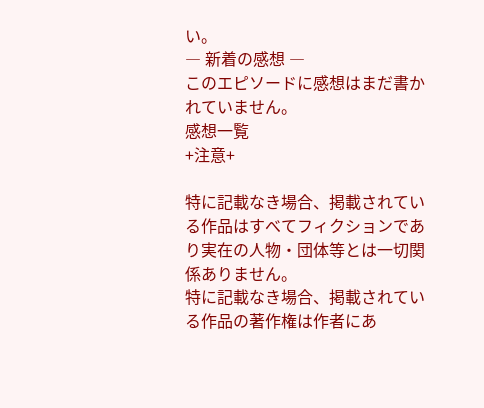い。
― 新着の感想 ―
このエピソードに感想はまだ書かれていません。
感想一覧
+注意+

特に記載なき場合、掲載されている作品はすべてフィクションであり実在の人物・団体等とは一切関係ありません。
特に記載なき場合、掲載されている作品の著作権は作者にあ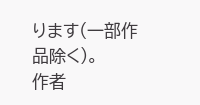ります(一部作品除く)。
作者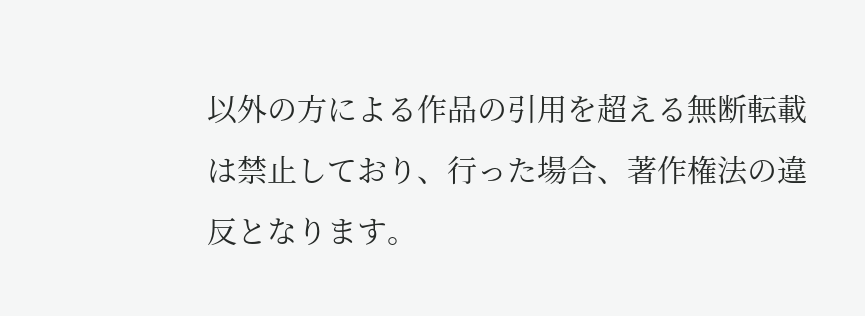以外の方による作品の引用を超える無断転載は禁止しており、行った場合、著作権法の違反となります。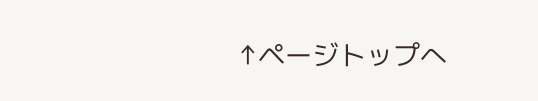↑ページトップへ